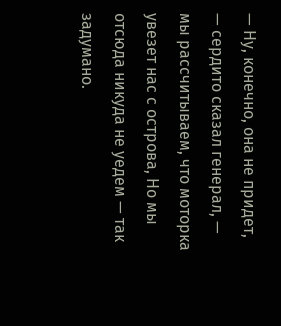— Ну, конечно, она не придет, — сердито сказал генерал, — мы рассчитываем, что моторка увезет нас с острова, Но мы отсюда никуда не уедем — так задумано.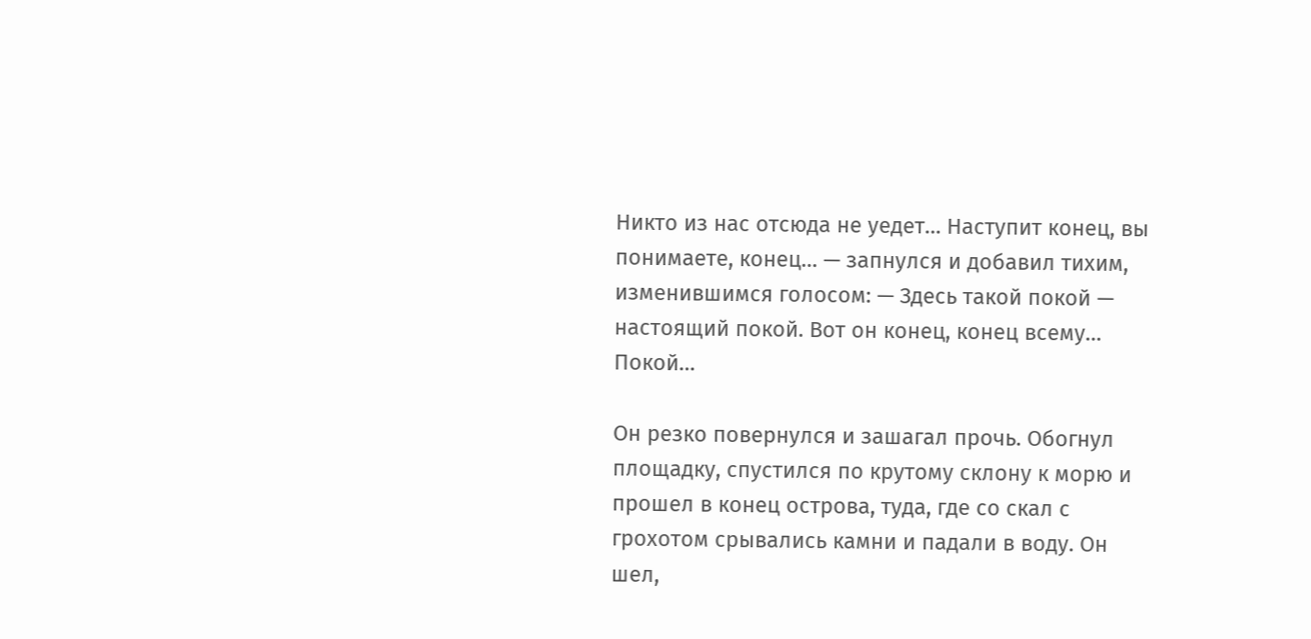Никто из нас отсюда не уедет… Наступит конец, вы понимаете, конец… — запнулся и добавил тихим, изменившимся голосом: — Здесь такой покой — настоящий покой. Вот он конец, конец всему… Покой…

Он резко повернулся и зашагал прочь. Обогнул площадку, спустился по крутому склону к морю и прошел в конец острова, туда, где со скал с грохотом срывались камни и падали в воду. Он шел,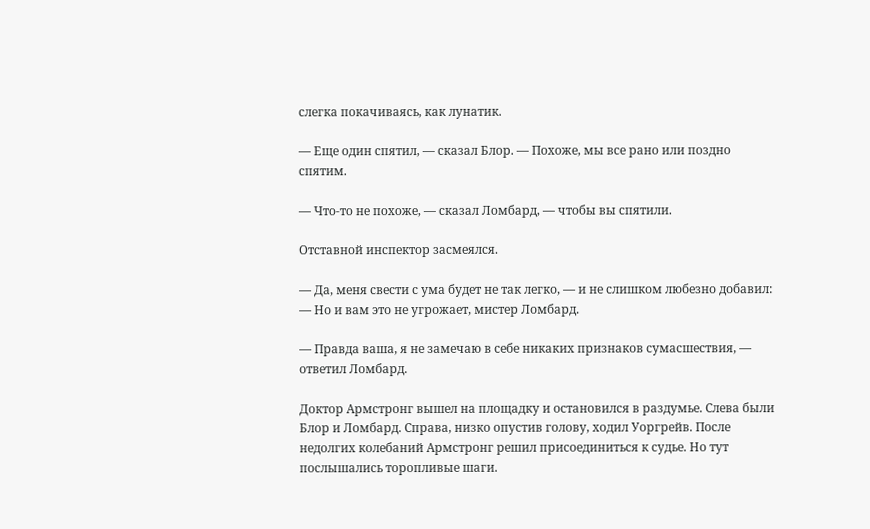слегка покачиваясь, как лунатик.

— Еще один спятил, — сказал Блор. — Похоже, мы все рано или поздно спятим.

— Что-то не похоже, — сказал Ломбард, — чтобы вы спятили.

Отставной инспектор засмеялся.

— Да, меня свести с ума будет не так легко, — и не слишком любезно добавил: — Но и вам это не угрожает, мистер Ломбард.

— Правда ваша, я не замечаю в себе никаких признаков сумасшествия, — ответил Ломбард.

Доктор Армстронг вышел на площадку и остановился в раздумье. Слева были Блор и Ломбард. Справа, низко опустив голову, ходил Уоргрейв. После недолгих колебаний Армстронг решил присоединиться к судье. Но тут послышались торопливые шаги.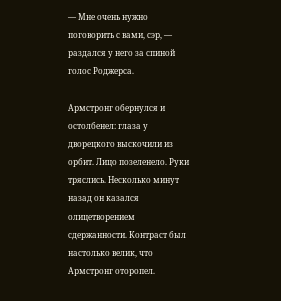— Мне очень нужно поговорить с вами, сэр, — раздался у него за спиной голос Роджерса.

Армстронг обернулся и остолбенел: глаза у дворецкого выскочили из орбит. Лицо позеленело. Руки тряслись. Несколько минут назад он казался олицетворением сдержанности. Контраст был настолько велик, что Армстронг оторопел.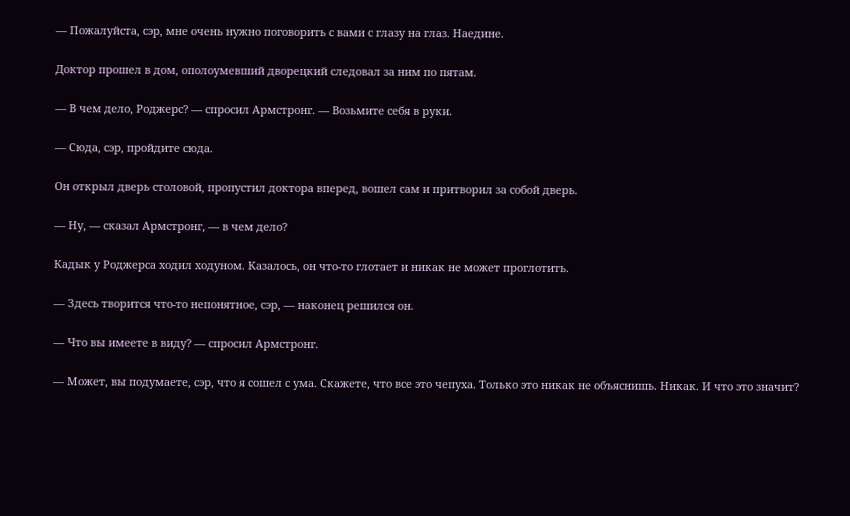— Пожалуйста, сэр, мне очень нужно поговорить с вами с глазу на глаз. Наедине.

Доктор прошел в дом, ополоумевший дворецкий следовал за ним по пятам.

— В чем дело, Роджерс? — спросил Армстронг. — Возьмите себя в руки.

— Сюда, сэр, пройдите сюда.

Он открыл дверь столовой, пропустил доктора вперед, вошел сам и притворил за собой дверь.

— Ну, — сказал Армстронг, — в чем дело?

Кадык у Роджерса ходил ходуном. Казалось, он что-то глотает и никак не может проглотить.

— Здесь творится что-то непонятное, сэр, — наконец решился он.

— Что вы имеете в виду? — спросил Армстронг.

— Может, вы подумаете, сэр, что я сошел с ума. Скажете, что все это чепуха. Только это никак не объяснишь. Никак. И что это значит?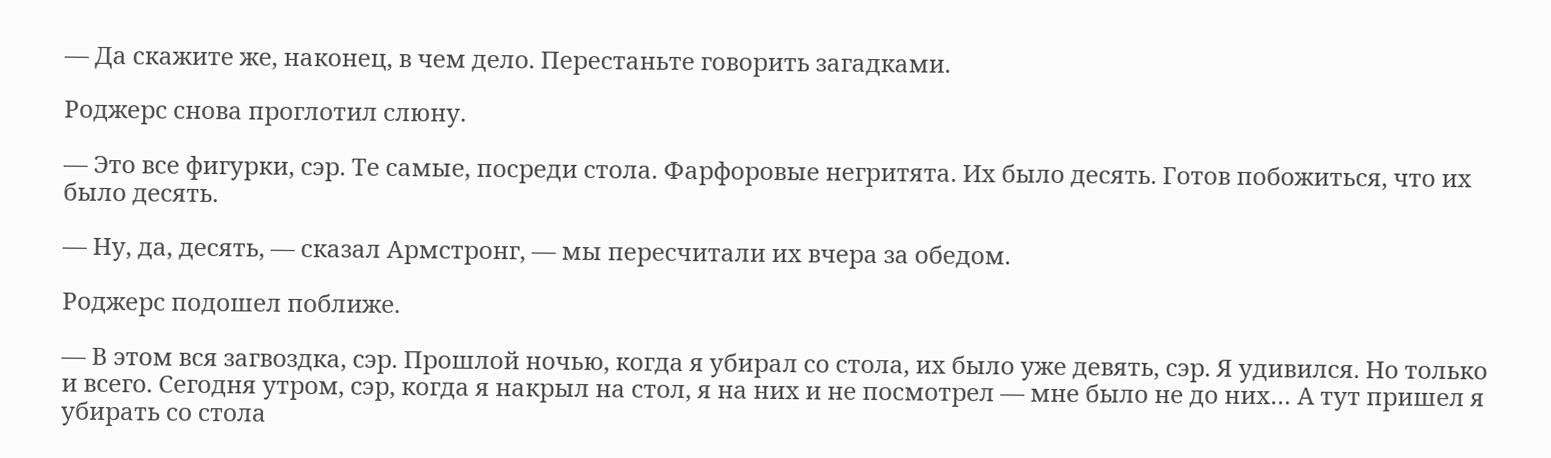— Да скажите же, наконец, в чем дело. Перестаньте говорить загадками.

Роджерс снова проглотил слюну.

— Это все фигурки, сэр. Те самые, посреди стола. Фарфоровые негритята. Их было десять. Готов побожиться, что их было десять.

— Ну, да, десять, — сказал Армстронг, — мы пересчитали их вчера за обедом.

Роджерс подошел поближе.

— В этом вся загвоздка, сэр. Прошлой ночью, когда я убирал со стола, их было уже девять, сэр. Я удивился. Но только и всего. Сегодня утром, сэр, когда я накрыл на стол, я на них и не посмотрел — мне было не до них… А тут пришел я убирать со стола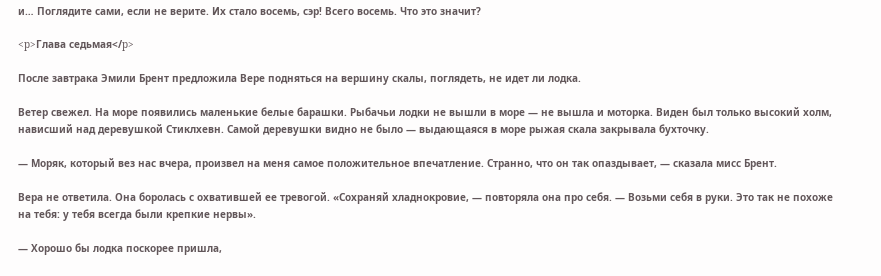и… Поглядите сами, если не верите. Их стало восемь, сэр! Всего восемь. Что это значит?

<p>Глава седьмая</p>

После завтрака Эмили Брент предложила Вере подняться на вершину скалы, поглядеть, не идет ли лодка.

Ветер свежел. На море появились маленькие белые барашки. Рыбачьи лодки не вышли в море — не вышла и моторка. Виден был только высокий холм, нависший над деревушкой Стиклхевн. Самой деревушки видно не было — выдающаяся в море рыжая скала закрывала бухточку.

— Моряк, который вез нас вчера, произвел на меня самое положительное впечатление. Странно, что он так опаздывает, — сказала мисс Брент.

Вера не ответила. Она боролась с охватившей ее тревогой. «Сохраняй хладнокровие, — повторяла она про себя. — Возьми себя в руки. Это так не похоже на тебя: у тебя всегда были крепкие нервы».

— Хорошо бы лодка поскорее пришла,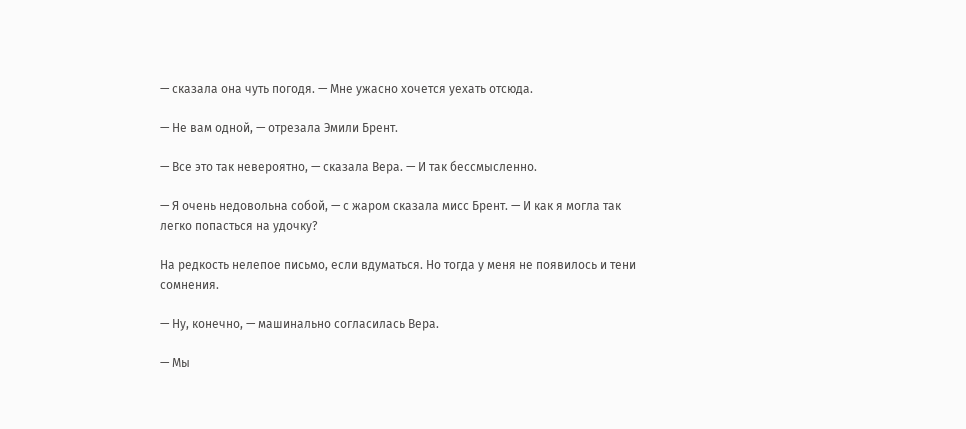— сказала она чуть погодя. — Мне ужасно хочется уехать отсюда.

— Не вам одной, — отрезала Эмили Брент.

— Все это так невероятно, — сказала Вера. — И так бессмысленно.

— Я очень недовольна собой, — с жаром сказала мисс Брент. — И как я могла так легко попасться на удочку?

На редкость нелепое письмо, если вдуматься. Но тогда у меня не появилось и тени сомнения.

— Ну, конечно, — машинально согласилась Вера.

— Мы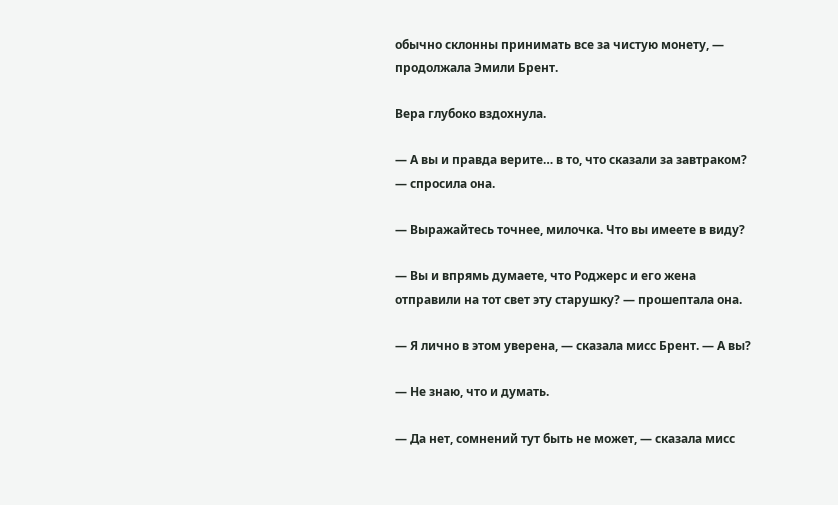обычно склонны принимать все за чистую монету, — продолжала Эмили Брент.

Вера глубоко вздохнула.

— А вы и правда верите… в то, что сказали за завтраком? — спросила она.

— Выражайтесь точнее, милочка. Что вы имеете в виду?

— Вы и впрямь думаете, что Роджерс и его жена отправили на тот свет эту старушку? — прошептала она.

— Я лично в этом уверена, — сказала мисс Брент. — А вы?

— Не знаю, что и думать.

— Да нет, сомнений тут быть не может, — сказала мисс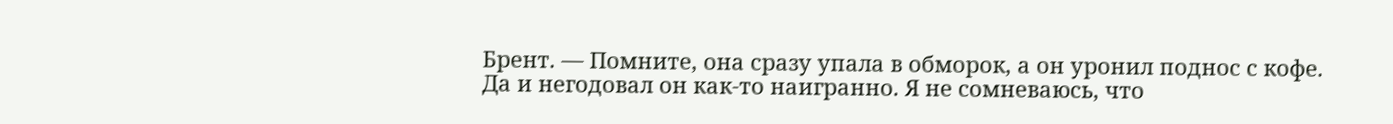Брент. — Помните, она сразу упала в обморок, а он уронил поднос с кофе. Да и негодовал он как-то наигранно. Я не сомневаюсь, что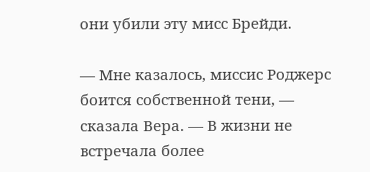они убили эту мисс Брейди.

— Мне казалось, миссис Роджерс боится собственной тени, — сказала Вера. — В жизни не встречала более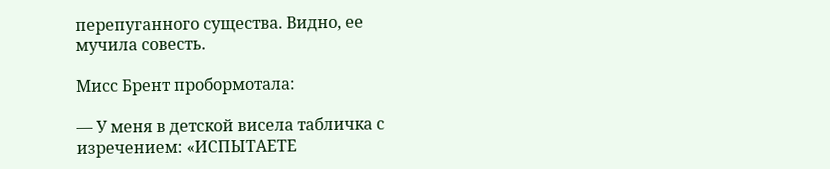перепуганного существа. Видно, ее мучила совесть.

Мисс Брент пробормотала:

— У меня в детской висела табличка с изречением: «ИСПЫТАЕТЕ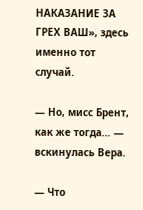НАКАЗАНИЕ ЗА ГРЕХ ВАШ», здесь именно тот случай.

— Но, мисс Брент, как же тогда… — вскинулась Вера.

— Что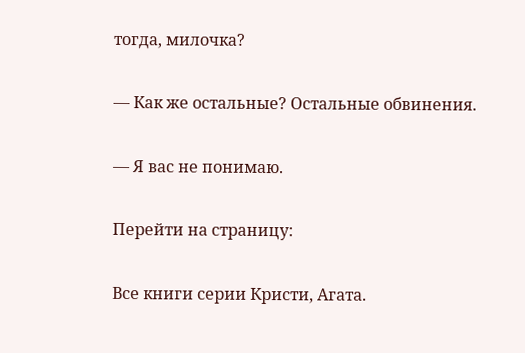тогда, милочка?

— Как же остальные? Остальные обвинения.

— Я вас не понимаю.

Перейти на страницу:

Все книги серии Кристи, Агата.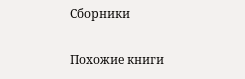Сборники

Похожие книги